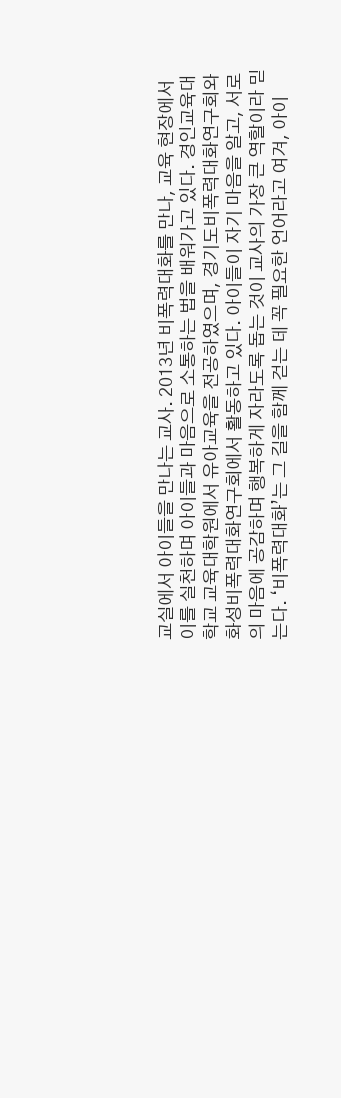교실에서 아이들을 만나는 교사. 2013년 비폭력대화를 만나, 교육 현장에서 이를 실천하며 아이들과 마음으로 소통하는 법을 배워가고 있다. 경인교육대학교 교육대학원에서 유아교육을 전공하였으며, 경기도비폭력대화연구회와 화성비폭력대화연구회에서 활동하고 있다. 아이들이 자기 마음을 알고, 서로의 마음에 공감하며 행복하게 자라도록 돕는 것이 교사의 가장 큰 역할이라 믿는다. ‘비폭력대화’는 그 길을 함께 걷는 데 꼭 필요한 언어라고 여겨, 아이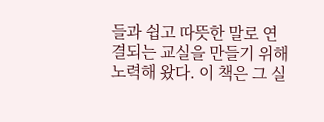들과 쉽고 따뜻한 말로 연결되는 교실을 만들기 위해 노력해 왔다. 이 책은 그 실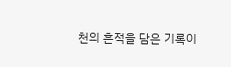천의 흔적을 담은 기록이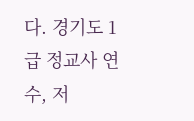다. 경기도 1급 정교사 연수, 저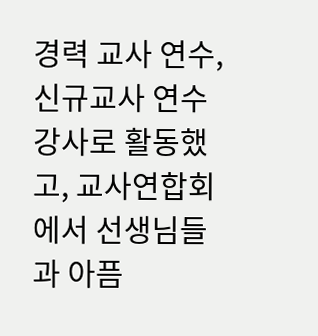경력 교사 연수, 신규교사 연수 강사로 활동했고, 교사연합회에서 선생님들과 아픔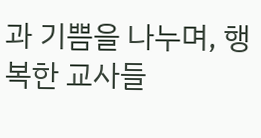과 기쁨을 나누며, 행복한 교사들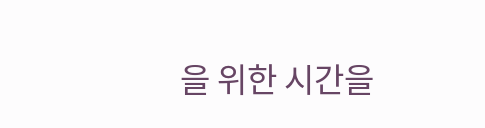을 위한 시간을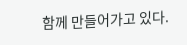함께 만들어가고 있다.